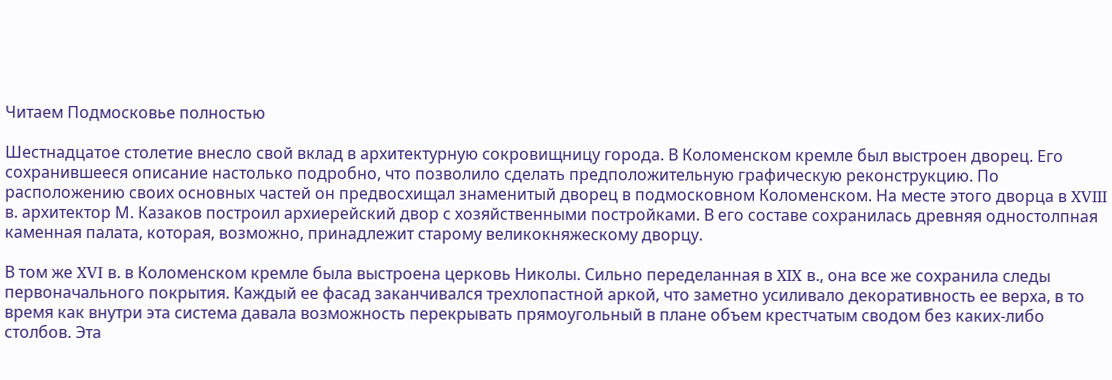Читаем Подмосковье полностью

Шестнадцатое столетие внесло свой вклад в архитектурную сокровищницу города. В Коломенском кремле был выстроен дворец. Его сохранившееся описание настолько подробно, что позволило сделать предположительную графическую реконструкцию. По расположению своих основных частей он предвосхищал знаменитый дворец в подмосковном Коломенском. На месте этого дворца в XVIII в. архитектор М. Казаков построил архиерейский двор с хозяйственными постройками. В его составе сохранилась древняя одностолпная каменная палата, которая, возможно, принадлежит старому великокняжескому дворцу.

В том же XVI в. в Коломенском кремле была выстроена церковь Николы. Сильно переделанная в XIX в., она все же сохранила следы первоначального покрытия. Каждый ее фасад заканчивался трехлопастной аркой, что заметно усиливало декоративность ее верха, в то время как внутри эта система давала возможность перекрывать прямоугольный в плане объем крестчатым сводом без каких-либо столбов. Эта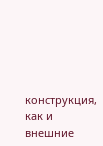конструкция, как и внешние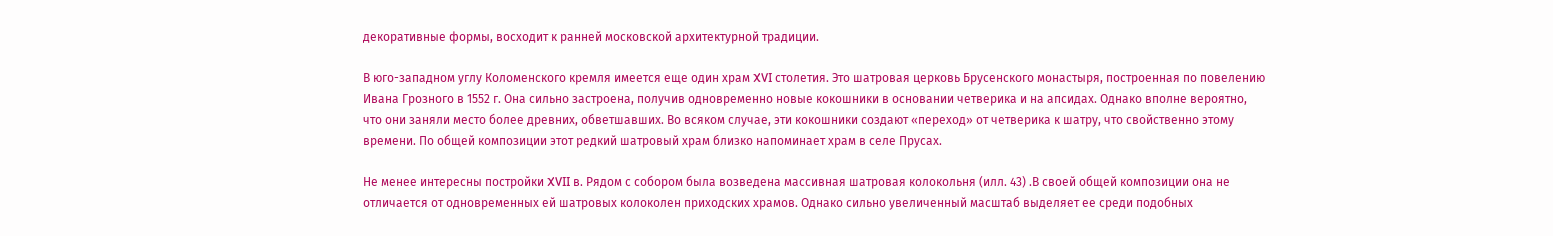декоративные формы, восходит к ранней московской архитектурной традиции.

В юго-западном углу Коломенского кремля имеется еще один храм XVI столетия. Это шатровая церковь Брусенского монастыря, построенная по повелению Ивана Грозного в 1552 г. Она сильно застроена, получив одновременно новые кокошники в основании четверика и на апсидах. Однако вполне вероятно, что они заняли место более древних, обветшавших. Во всяком случае, эти кокошники создают «переход» от четверика к шатру, что свойственно этому времени. По общей композиции этот редкий шатровый храм близко напоминает храм в селе Прусах.

Не менее интересны постройки XVII в. Рядом с собором была возведена массивная шатровая колокольня (илл. 43) .В своей общей композиции она не отличается от одновременных ей шатровых колоколен приходских храмов. Однако сильно увеличенный масштаб выделяет ее среди подобных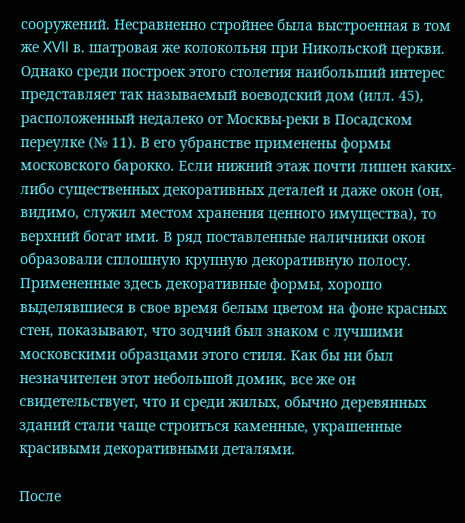сооружений. Несравненно стройнее была выстроенная в том же XVII в. шатровая же колокольня при Никольской церкви. Однако среди построек этого столетия наибольший интерес представляет так называемый воеводский дом (илл. 45), расположенный недалеко от Москвы-реки в Посадском переулке (№ 11). В его убранстве применены формы московского барокко. Если нижний этаж почти лишен каких-либо существенных декоративных деталей и даже окон (он, видимо, служил местом хранения ценного имущества), то верхний богат ими. В ряд поставленные наличники окон образовали сплошную крупную декоративную полосу. Примененные здесь декоративные формы, хорошо выделявшиеся в свое время белым цветом на фоне красных стен, показывают, что зодчий был знаком с лучшими московскими образцами этого стиля. Как бы ни был незначителен этот небольшой домик, все же он свидетельствует, что и среди жилых, обычно деревянных зданий стали чаще строиться каменные, украшенные красивыми декоративными деталями.

После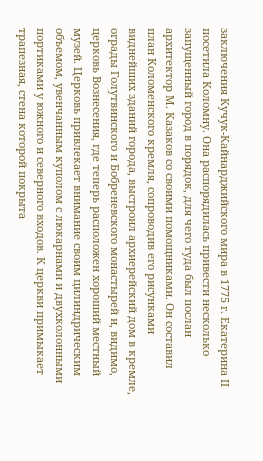заключения Кучук-Кайнарджийского мира в 1775 г. Екатерина II посетила Коломну. Она распорядилась привести несколько запущенный город в порядок, для чего туда был послан архитектор М. Казаков со своими помощниками. Он составил план Коломенского кремля, сопроводив его рисунками виднейших зданий города, выстроил архиерейский дом в кремле, ограды Голутвинского и Бобреневского монастырей и, видимо, церковь Вознесения, где теперь расположен хороший местный музей. Церковь привлекает внимание своим цилиндрическим объемом, увенчанным куполом с люкарнами и двухколонными портиками у южного и северного входов. К церкви примыкает трапезная, стена которой покрыта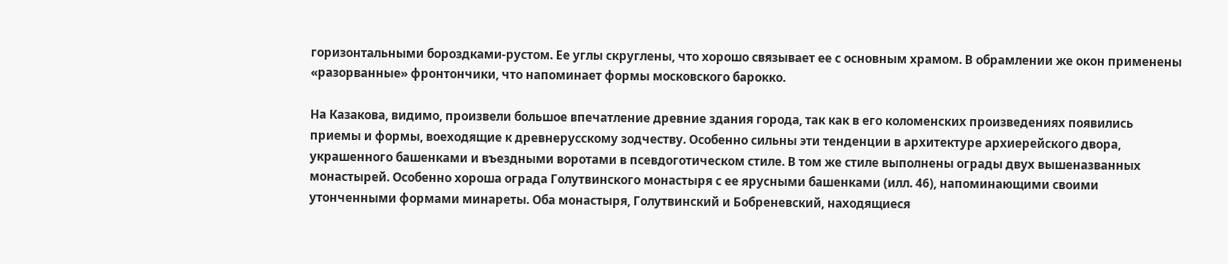горизонтальными бороздками-рустом. Ее углы скруглены, что хорошо связывает ее с основным храмом. В обрамлении же окон применены «разорванные» фронтончики, что напоминает формы московского барокко.

На Казакова, видимо, произвели большое впечатление древние здания города, так как в его коломенских произведениях появились приемы и формы, воеходящие к древнерусскому зодчеству. Особенно сильны эти тенденции в архитектуре архиерейского двора, украшенного башенками и въездными воротами в псевдоготическом стиле. В том же стиле выполнены ограды двух вышеназванных монастырей. Особенно хороша ограда Голутвинского монастыря с ее ярусными башенками (илл. 46), напоминающими своими утонченными формами минареты. Оба монастыря, Голутвинский и Бобреневский, находящиеся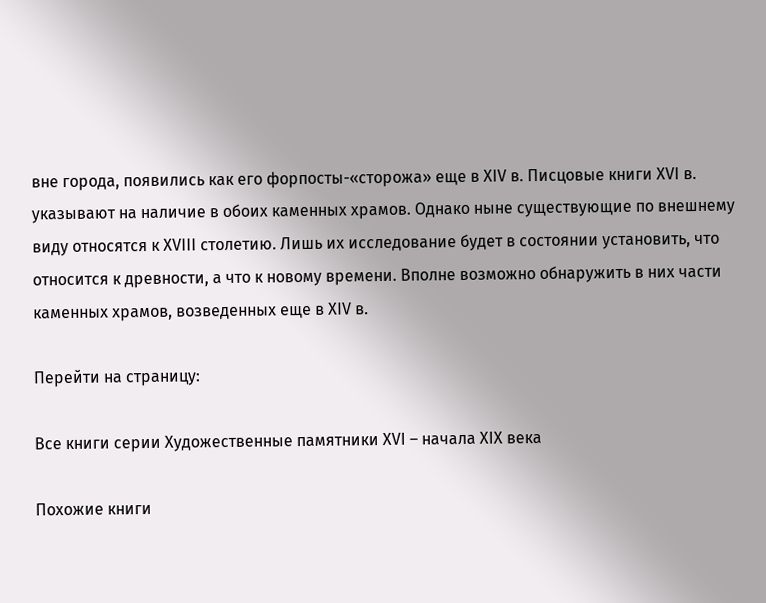вне города, появились как его форпосты-«сторожа» еще в XIV в. Писцовые книги XVI в. указывают на наличие в обоих каменных храмов. Однако ныне существующие по внешнему виду относятся к XVIII столетию. Лишь их исследование будет в состоянии установить, что относится к древности, а что к новому времени. Вполне возможно обнаружить в них части каменных храмов, возведенных еще в XIV в.

Перейти на страницу:

Все книги серии Художественные памятники XVI – начала XIX века

Похожие книги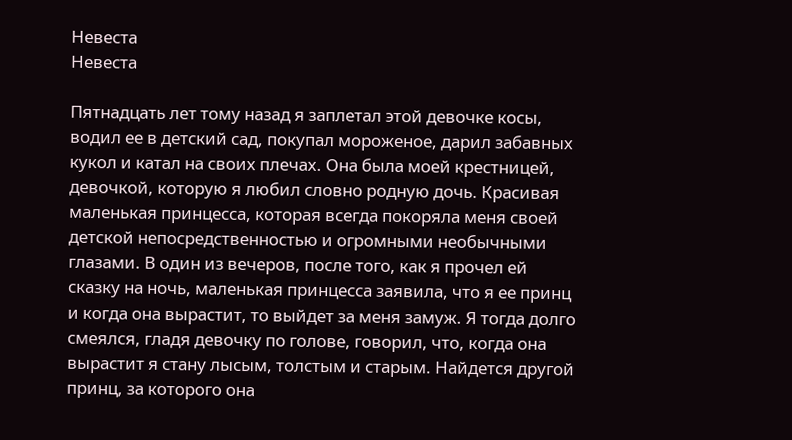Невеста
Невеста

Пятнадцать лет тому назад я заплетал этой девочке косы, водил ее в детский сад, покупал мороженое, дарил забавных кукол и катал на своих плечах. Она была моей крестницей, девочкой, которую я любил словно родную дочь. Красивая маленькая принцесса, которая всегда покоряла меня своей детской непосредственностью и огромными необычными глазами. В один из вечеров, после того, как я прочел ей сказку на ночь, маленькая принцесса заявила, что я ее принц и когда она вырастит, то выйдет за меня замуж. Я тогда долго смеялся, гладя девочку по голове, говорил, что, когда она вырастит я стану лысым, толстым и старым. Найдется другой принц, за которого она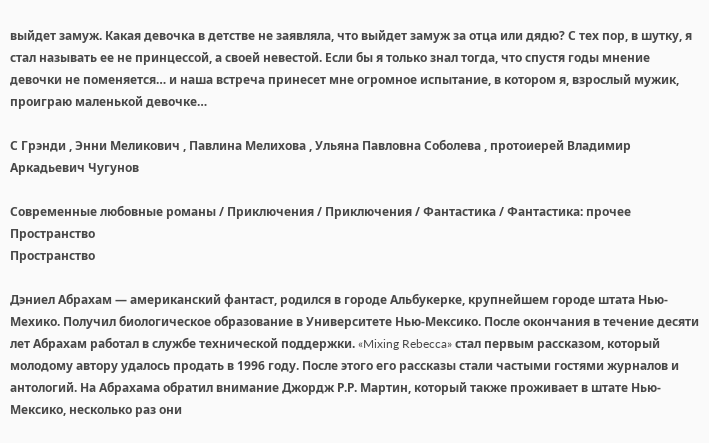выйдет замуж. Какая девочка в детстве не заявляла, что выйдет замуж за отца или дядю? С тех пор, в шутку, я стал называть ее не принцессой, а своей невестой. Если бы я только знал тогда, что спустя годы мнение девочки не поменяется… и наша встреча принесет мне огромное испытание, в котором я, взрослый мужик, проиграю маленькой девочке…

С Грэнди , Энни Меликович , Павлина Мелихова , Ульяна Павловна Соболева , протоиерей Владимир Аркадьевич Чугунов

Современные любовные романы / Приключения / Приключения / Фантастика / Фантастика: прочее
Пространство
Пространство

Дэниел Абрахам — американский фантаст, родился в городе Альбукерке, крупнейшем городе штата Нью-Мехико. Получил биологическое образование в Университете Нью-Мексико. После окончания в течение десяти лет Абрахам работал в службе технической поддержки. «Mixing Rebecca» стал первым рассказом, который молодому автору удалось продать в 1996 году. После этого его рассказы стали частыми гостями журналов и антологий. На Абрахама обратил внимание Джордж Р.Р. Мартин, который также проживает в штате Нью-Мексико, несколько раз они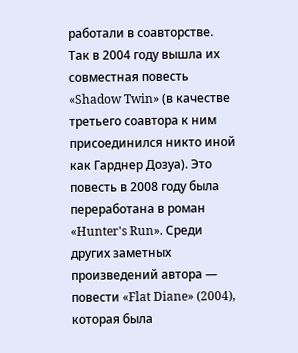работали в соавторстве. Так в 2004 году вышла их совместная повесть «Shadow Twin» (в качестве третьего соавтора к ним присоединился никто иной как Гарднер Дозуа). Это повесть в 2008 году была переработана в роман «Hunter's Run». Среди других заметных произведений автора — повести «Flat Diane» (2004), которая была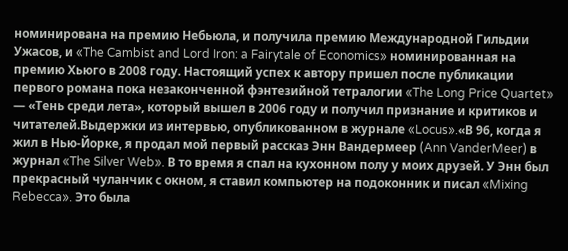номинирована на премию Небьюла, и получила премию Международной Гильдии Ужасов, и «The Cambist and Lord Iron: a Fairytale of Economics» номинированная на премию Хьюго в 2008 году. Настоящий успех к автору пришел после публикации первого романа пока незаконченной фэнтезийной тетралогии «The Long Price Quartet» — «Тень среди лета», который вышел в 2006 году и получил признание и критиков и читателей.Выдержки из интервью, опубликованном в журнале «Locus».«В 96, когда я жил в Нью-Йорке, я продал мой первый рассказ Энн Вандермеер (Ann VanderMeer) в журнал «The Silver Web». В то время я спал на кухонном полу у моих друзей. У Энн был прекрасный чуланчик с окном, я ставил компьютер на подоконник и писал «Mixing Rebecca». Это была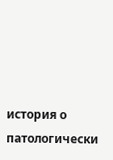история о патологически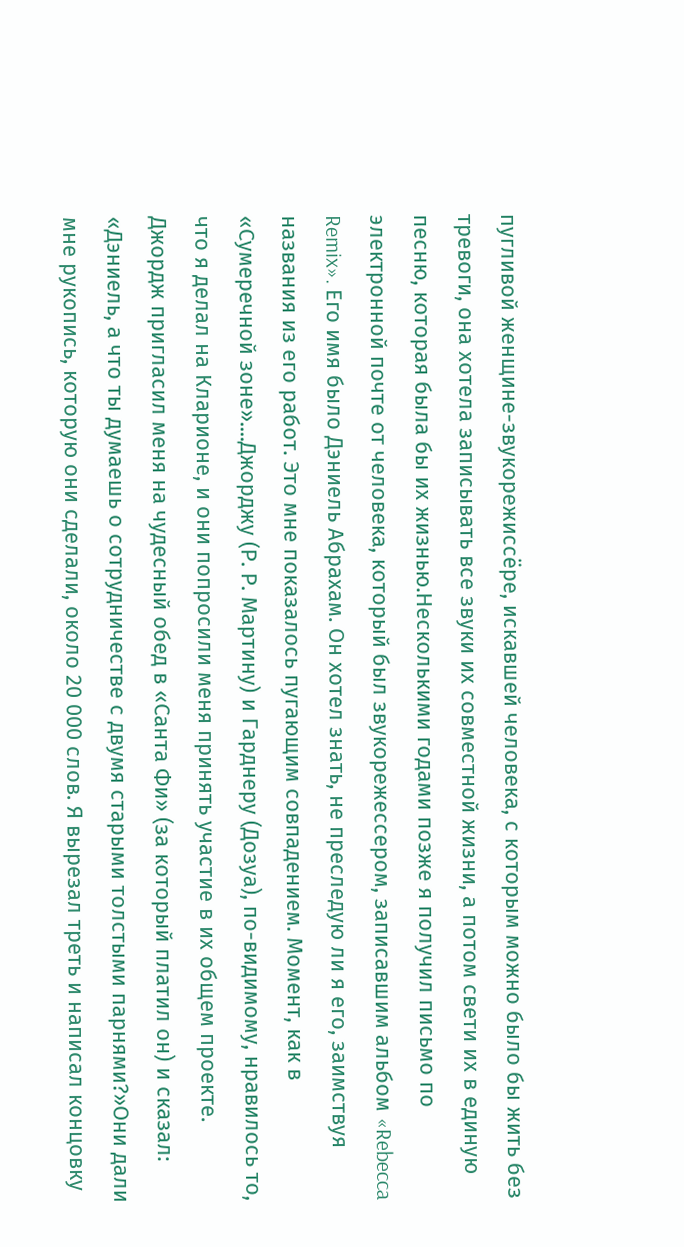пугливой женщине-звукорежиссёре, искавшей человека, с которым можно было бы жить без тревоги, она хотела записывать все звуки их совместной жизни, а потом свети их в единую песню, которая была бы их жизнью.Несколькими годами позже я получил письмо по электронной почте от человека, который был звукорежессером, записавшим альбом «Rebecca Remix». Его имя было Дэниель Абрахам. Он хотел знать, не преследую ли я его, заимствуя названия из его работ. Это мне показалось пугающим совпадением. Момент, как в «Сумеречной зоне»....Джорджу (Р. Р. Мартину) и Гарднеру (Дозуа), по-видимому, нравилось то, что я делал на Кларионе, и они попросили меня принять участие в их общем проекте. Джордж пригласил меня на чудесный обед в «Санта Фи» (за который платил он) и сказал: «Дэниель, а что ты думаешь о сотрудничестве с двумя старыми толстыми парнями?»Они дали мне рукопись, которую они сделали, около 20 000 слов. Я вырезал треть и написал концовку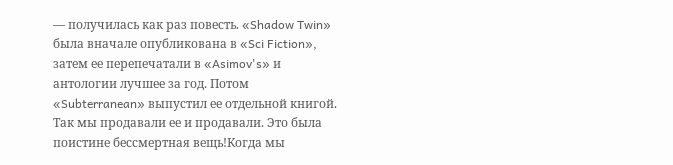— получилась как раз повесть. «Shadow Twin» была вначале опубликована в «Sci Fiction», затем ее перепечатали в «Asimov's» и антологии лучшее за год. Потом «Subterranean» выпустил ее отдельной книгой. Так мы продавали ее и продавали. Это была поистине бессмертная вещь!Когда мы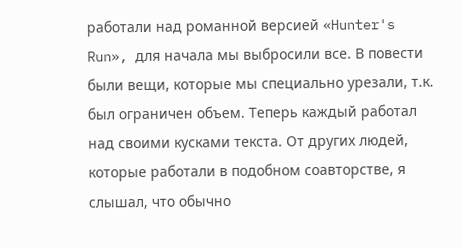работали над романной версией «Hunter's Run», для начала мы выбросили все. В повести были вещи, которые мы специально урезали, т.к. был ограничен объем. Теперь каждый работал над своими кусками текста. От других людей, которые работали в подобном соавторстве, я слышал, что обычно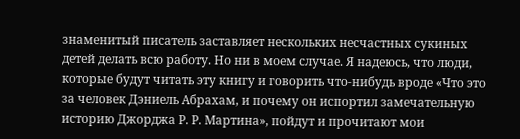знаменитый писатель заставляет нескольких несчастных сукиных детей делать всю работу. Но ни в моем случае. Я надеюсь, что люди, которые будут читать эту книгу и говорить что-нибудь вроде «Что это за человек Дэниель Абрахам, и почему он испортил замечательную историю Джорджа Р. Р. Мартина», пойдут и прочитают мои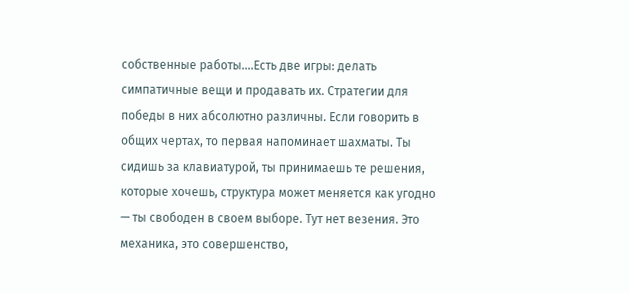собственные работы....Есть две игры: делать симпатичные вещи и продавать их. Стратегии для победы в них абсолютно различны. Если говорить в общих чертах, то первая напоминает шахматы. Ты сидишь за клавиатурой, ты принимаешь те решения, которые хочешь, структура может меняется как угодно — ты свободен в своем выборе. Тут нет везения. Это механика, это совершенство,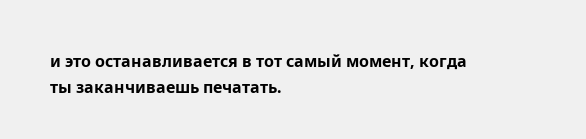и это останавливается в тот самый момент, когда ты заканчиваешь печатать.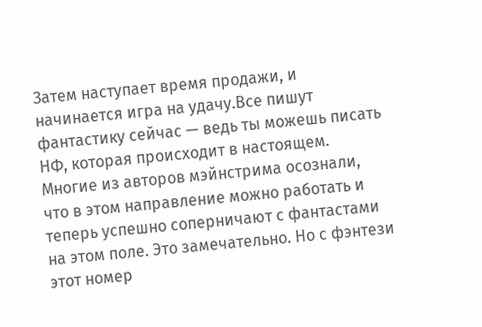Затем наступает время продажи, и начинается игра на удачу.Все пишут фантастику сейчас — ведь ты можешь писать НФ, которая происходит в настоящем. Многие из авторов мэйнстрима осознали, что в этом направление можно работать и теперь успешно соперничают с фантастами на этом поле. Это замечательно. Но с фэнтези этот номер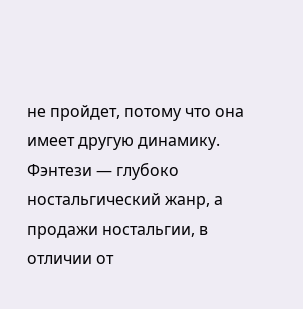не пройдет, потому что она имеет другую динамику. Фэнтези — глубоко ностальгический жанр, а продажи ностальгии, в отличии от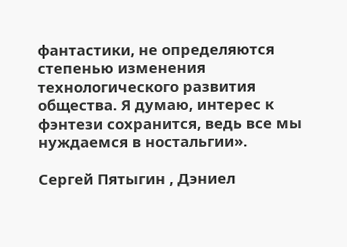фантастики, не определяются степенью изменения технологического развития общества. Я думаю, интерес к фэнтези сохранится, ведь все мы нуждаемся в ностальгии».

Сергей Пятыгин , Дэниел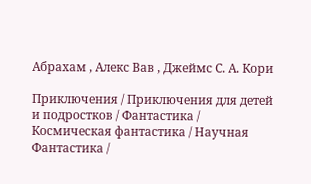Абрахам , Алекс Вав , Джеймс С. А. Кори

Приключения / Приключения для детей и подростков / Фантастика / Космическая фантастика / Научная Фантастика /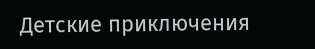Детские приключения